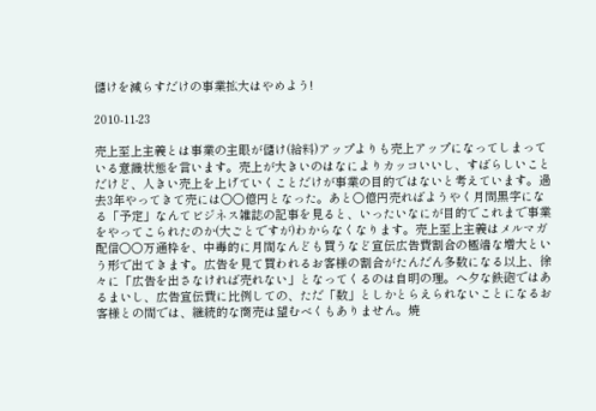儲けを減らすだけの事業拡大はやめよう!

2010-11-23

売上至上主義とは事業の主眼が儲け(給料)アップよりも売上アップになってしまっている意識状態を言います。売上が大きいのはなによりカッコいいし、すばらしいことだけど、人きい売上を上げていくことだけが事業の目的ではないと考えています。過去3年やってきて売には○○億円となった。あと○億円売ればようやく月問黒字になる「予定」なんてビジネス雑誌の記事を見ると、いったいなにが目的でこれまで事業をやってこられたのか(大ごとですが)わからなくなります。売上至上主義はメルマガ配信○○万通枠を、中毒的に月間なんども買うなど宣伝広告費割合の極端な増大という形で出てきます。広告を見て買われるお客様の割合がたんだん多数になる以上、徐々に「広告を出さなければ売れない」となってくるのは自明の理。へ夕な鉄砲ではあるまいし、広告宣伝費に比例しての、ただ「数」としかとらえられないことになるお客様との間では、継続的な商売は望むべくもありません。焼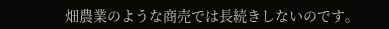畑農業のような商売では長続きしないのです。